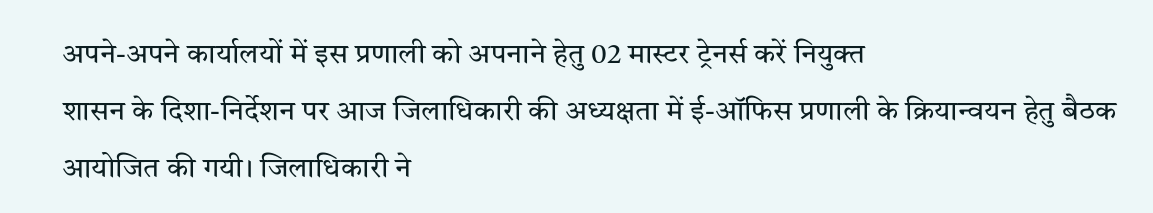अपने-अपने कार्यालयों में इस प्रणाली को अपनाने हेतु 02 मास्टर ट्रेनर्स करें नियुक्त
शासन के दिशा-निर्देशन पर आज जिलाधिकारी की अध्यक्षता में ई-ऑफिस प्रणाली के क्रियान्वयन हेतु बैठक आयोजित की गयी। जिलाधिकारी ने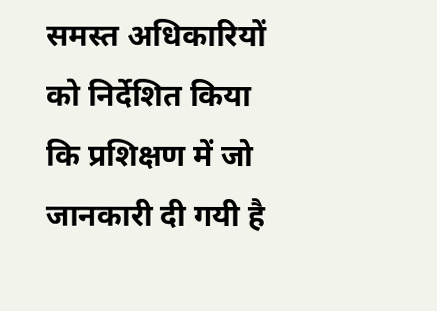समस्त अधिकारियों को निर्देशित किया कि प्रशिक्षण में जो जानकारी दी गयी है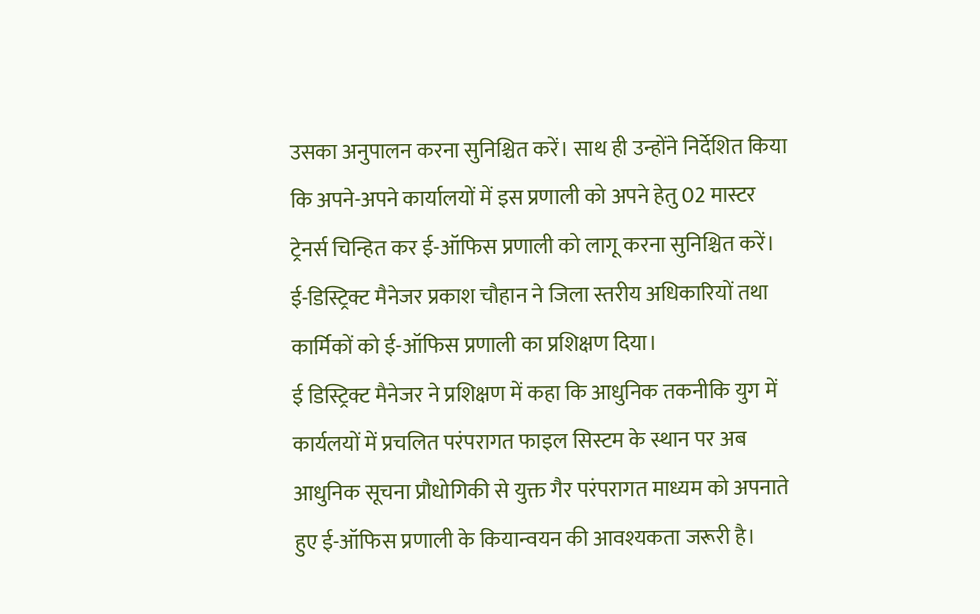उसका अनुपालन करना सुनिश्चित करें। साथ ही उन्होंने निर्देशित किया कि अपने-अपने कार्यालयों में इस प्रणाली को अपने हेतु 02 मास्टर ट्रेनर्स चिन्हित कर ई-ऑफिस प्रणाली को लागू करना सुनिश्चित करें। ई-डिस्ट्रिक्ट मैनेजर प्रकाश चौहान ने जिला स्तरीय अधिकारियों तथा कार्मिकों को ई-ऑफिस प्रणाली का प्रशिक्षण दिया।
ई डिस्ट्रिक्ट मैनेजर ने प्रशिक्षण में कहा कि आधुनिक तकनीकि युग में कार्यलयों में प्रचलित परंपरागत फाइल सिस्टम के स्थान पर अब आधुनिक सूचना प्रौधोगिकी से युक्त गैर परंपरागत माध्यम को अपनाते हुए ई-ऑफिस प्रणाली के कियान्वयन की आवश्यकता जरूरी है।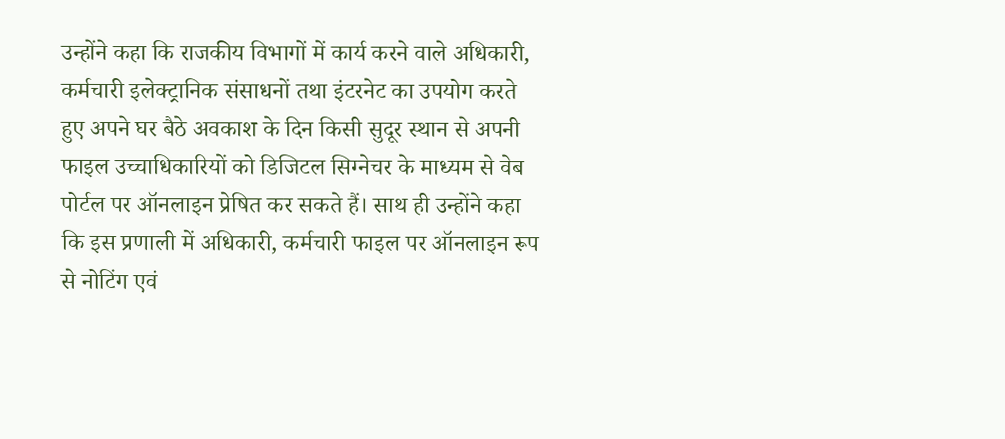उन्होंने कहा कि राजकीय विभागों में कार्य करने वाले अधिकारी, कर्मचारी इलेक्ट्रानिक संसाधनों तथा इंटरनेट का उपयोग करते हुए अपने घर बैठे अवकाश के दिन किसी सुदूर स्थान से अपनी फाइल उच्चाधिकारियों को डिजिटल सिग्नेचर के माध्यम से वेब पोर्टल पर ऑनलाइन प्रेषित कर सकते हैं। साथ ही उन्होंने कहा कि इस प्रणाली में अधिकारी, कर्मचारी फाइल पर ऑनलाइन रूप से नोटिंग एवं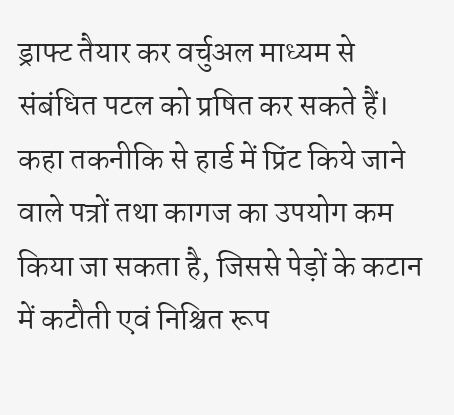ड्राफ्ट तैयार कर वर्चुअल माध्यम से संबंधित पटल को प्रषित कर सकते हैं। कहा तकनीकि से हार्ड में प्रिंट किये जाने वाले पत्रों तथा कागज का उपयोग कम किया जा सकता है, जिससे पेड़ों के कटान में कटौती एवं निश्चित रूप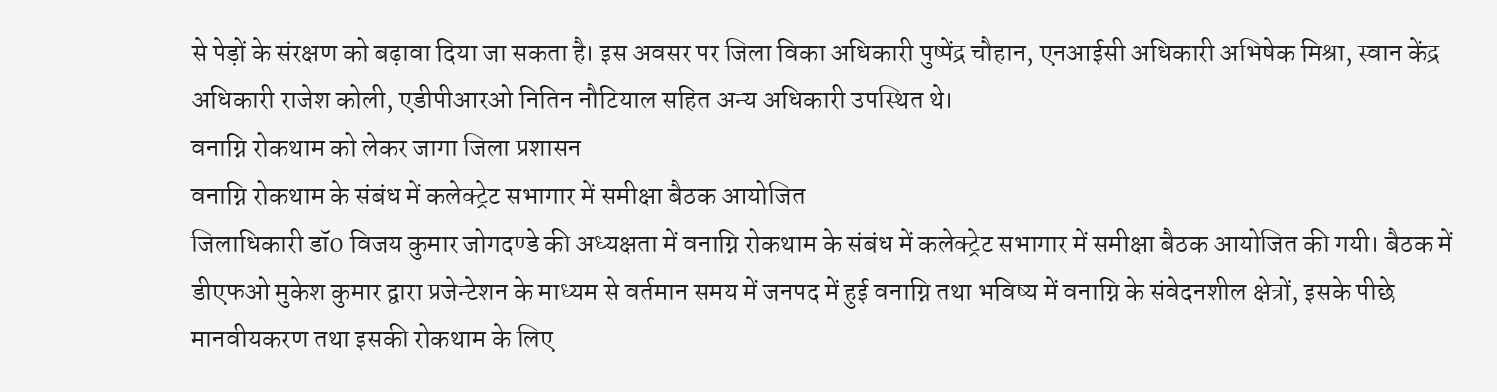से पेड़ों के संरक्षण को बढ़ावा दिया जा सकता है। इस अवसर पर जिला विका अधिकारी पुष्पेंद्र चौहान, एनआईसी अधिकारी अभिषेक मिश्रा, स्वान केंद्र अधिकारी राजेश कोली, एडीपीआरओ नितिन नौटियाल सहित अन्य अधिकारी उपस्थित थे।
वनाग्नि रोकथाम को लेकर जागा जिला प्रशासन
वनाग्नि रोकथाम के संबंध में कलेक्ट्रेट सभागार में समीक्षा बैठक आयोजित
जिलाधिकारी डॉ0 विजय कुमार जोगदण्डे की अध्यक्षता में वनाग्नि रोकथाम के संबंध में कलेक्ट्रेट सभागार में समीक्षा बैठक आयोजित की गयी। बैठक में डीएफओ मुकेश कुमार द्वारा प्रजेन्टेशन के माध्यम से वर्तमान समय में जनपद में हुई वनाग्नि तथा भविष्य में वनाग्नि के संवेदनशील क्षेत्रों, इसके पीछे मानवीयकरण तथा इसकी रोकथाम के लिए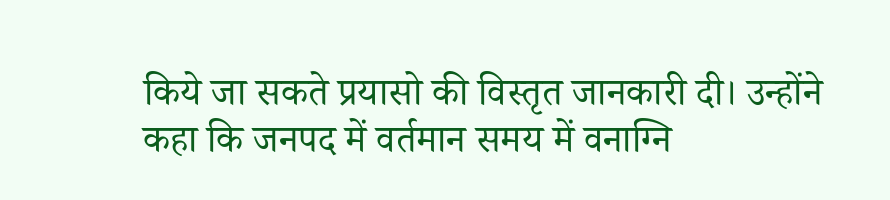किये जा सकते प्रयासो की विस्तृत जानकारी दी। उन्होंने कहा कि जनपद में वर्तमान समय में वनाग्नि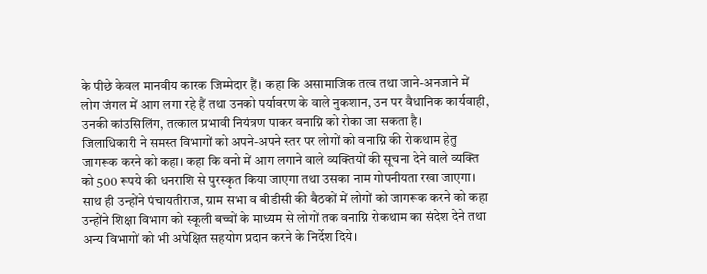के पीछे केवल मानवीय कारक जिम्मेदार हैं। कहा कि असामाजिक तत्व तथा जाने-अनजाने में लोग जंगल में आग लगा रहे हैं तथा उनको पर्यावरण के वाले नुकशान, उन पर वैधानिक कार्यवाही, उनकी कांउसिलिंग, तत्काल प्रभावी नियंत्रण पाकर वनाग्नि को रोका जा सकता है।
जिलाधिकारी ने समस्त विभागों को अपने-अपने स्तर पर लोगों को वनाग्नि की रोकथाम हेतु जागरूक करने को कहा। कहा कि वनो में आग लगाने वाले व्यक्तियों की सूचना देने वाले व्यक्ति को 500 रूपये की धनराशि से पुरस्कृत किया जाएगा तथा उसका नाम गोपनीयता रखा जाएगा। साथ ही उन्होंने पंचायतीराज, ग्राम सभा व बीडीसी की बैठकों में लोगों को जागरूक करने को कहा उन्होंने शिक्षा विभाग को स्कूली बच्चों के माध्यम से लोगों तक वनाग्नि रोकथाम का संदेश देने तथा अन्य विभागों को भी अपेक्षित सहयोग प्रदान करने के निर्देश दिये।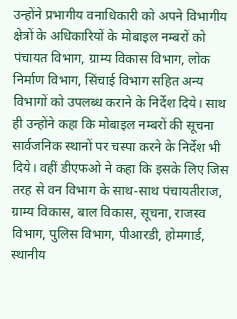उन्होंने प्रभागीय वनाधिकारी को अपने विभागीय क्षेत्रों के अधिकारियों के मोबाइल नम्बरों को पंचायत विभाग, ग्राम्य विकास विभाग, लोक निर्माण विभाग, सिंचाई विभाग सहित अन्य विभागों को उपलब्ध कराने के निर्देश दिये। साथ ही उन्होंने कहा कि मोबाइल नम्बरों की सूचना सार्वजनिक स्थानों पर चस्पा करने के निर्देश भी दिये। वहीं डीएफओ ने कहा कि इसके लिए जिस तरह से वन विभाग के साथ-साथ पंचायतीराज, ग्राम्य विकास, बाल विकास, सूचना, राजस्व विभाग, पुलिस विभाग, पीआरडी, होमगार्ड, स्थानीय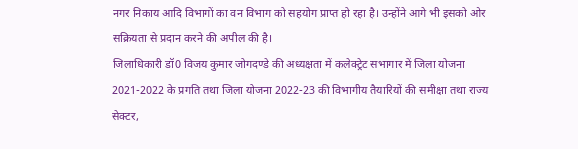नगर निकाय आदि विभागों का वन विभाग को सहयोग प्राप्त हो रहा है। उन्होंने आगे भी इसको ओर सक्रियता से प्रदान करने की अपील की है।
जिलाधिकारी डॉ0 विजय कुमार जोगदण्डे की अध्यक्षता में कलेक्ट्रेट सभागार में जिला योजना 2021-2022 के प्रगति तथा जिला योजना 2022-23 की विभागीय तैयारियों की समीक्षा तथा राज्य सेक्टर,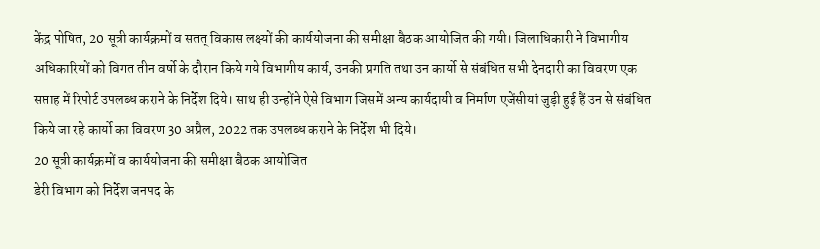केंद्र पोषित, 20 सूत्री कार्यक्रमों व सतत् विकास लक्ष्यों की कार्ययोजना की समीक्षा बैठक आयोजित की गयी। जिलाधिकारी ने विभागीय अधिकारियों को विगत तीन वर्षो के दौरान किये गये विभागीय कार्य, उनकी प्रगति तथा उन कार्यो से संबंधित सभी देनदारी का विवरण एक सप्ताह में रिपोर्ट उपलब्ध कराने के निर्देश दिये। साथ ही उन्होंने ऐसे विभाग जिसमें अन्य कार्यदायी व निर्माण एजेंसीयां जुड़ी हुई हैं उन से संबंधित किये जा रहे कार्यो का विवरण 30 अप्रैल, 2022 तक उपलब्ध कराने के निर्देश भी दिये।
20 सूत्री कार्यक्रमों व कार्ययोजना की समीक्षा बैठक आयोजित
डेरी विभाग को निर्देश जनपद के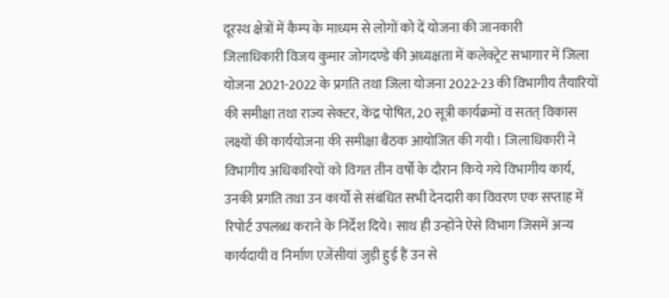दूरस्थ क्षेत्रों में कैम्प के माध्यम से लोगों को दें योजना की जानकारी
जिलाधिकारी विजय कुमार जोगदण्डे की अध्यक्षता में कलेक्ट्रेट सभागार में जिला योजना 2021-2022 के प्रगति तथा जिला योजना 2022-23 की विभागीय तैयारियों की समीक्षा तथा राज्य सेक्टर, केंद्र पोषित, 20 सूत्री कार्यक्रमों व सतत् विकास लक्ष्यों की कार्ययोजना की समीक्षा बैठक आयोजित की गयी। जिलाधिकारी ने विभागीय अधिकारियों को विगत तीन वर्षो के दौरान किये गये विभागीय कार्य, उनकी प्रगति तथा उन कार्यो से संबंधित सभी देनदारी का विवरण एक सप्ताह में रिपोर्ट उपलब्ध कराने के निर्देश दिये। साथ ही उन्होंने ऐसे विभाग जिसमें अन्य कार्यदायी व निर्माण एजेंसीयां जुड़ी हुई हैं उन से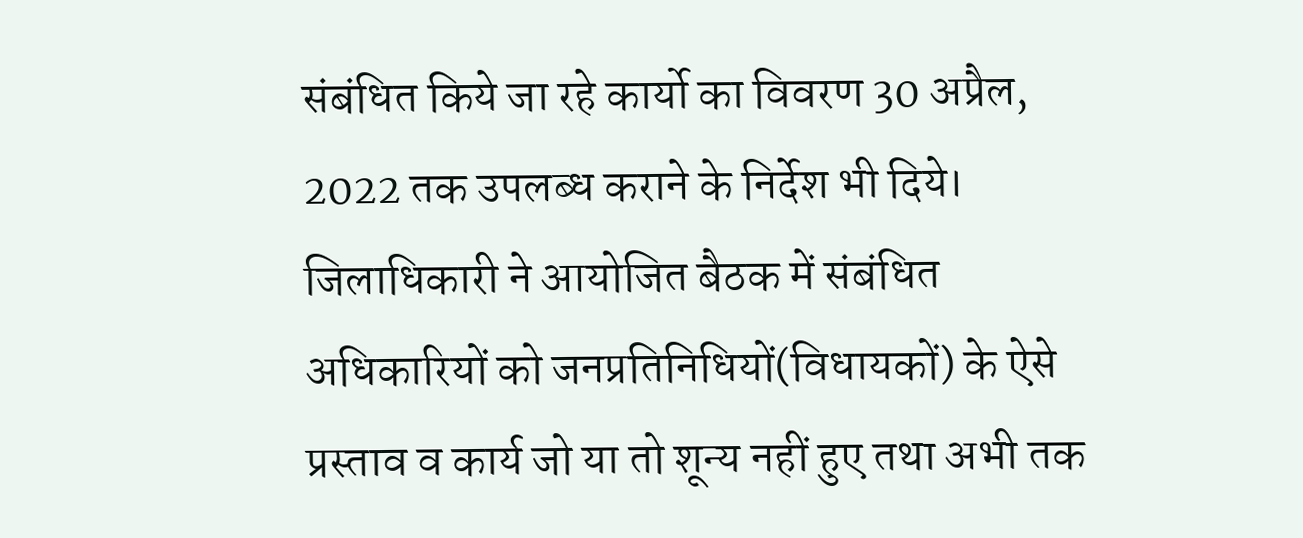संबंधित किये जा रहे कार्यो का विवरण 30 अप्रैल, 2022 तक उपलब्ध कराने के निर्देश भी दिये।
जिलाधिकारी ने आयोजित बैठक में संबंधित अधिकारियों को जनप्रतिनिधियों(विधायकों) के ऐसे प्रस्ताव व कार्य जो या तो शून्य नहीं हुए तथा अभी तक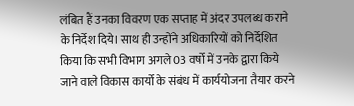लंबित हैं उनका विवरण एक सप्ताह में अंदर उपलब्ध कराने के निर्देश दिये। साथ ही उन्होंने अधिकारियों को निर्देशित किया कि सभी विभाग अगले 03 वर्षो में उनके द्वारा किये जाने वाले विकास कार्यो के संबंध में कार्ययोजना तैयार करने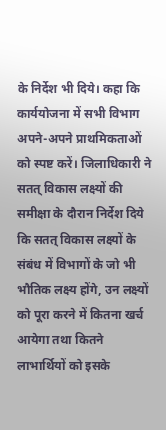के निर्देश भी दिये। कहा कि कार्ययोजना में सभी विभाग अपने-अपने प्राथमिकताओं को स्पष्ट करें। जिलाधिकारी ने सतत् विकास लक्ष्यों की समीक्षा के दौरान निर्देश दिये कि सतत् विकास लक्ष्यों के संबंध में विभागों के जो भी भौतिक लक्ष्य होंगे, उन लक्ष्यों को पूरा करने में कितना खर्च आयेगा तथा कितने लाभार्थियों को इसके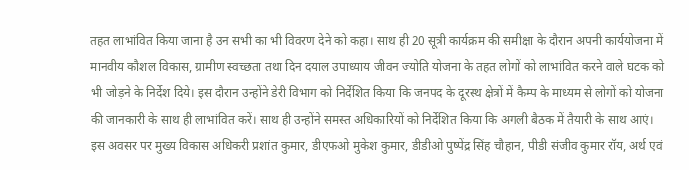तहत लाभांवित किया जाना है उन सभी का भी विवरण देने को कहा। साथ ही 20 सूत्री कार्यक्रम की समीक्षा के दौरान अपनी कार्ययोजना में मानवीय कौशल विकास, ग्रामीण स्वच्छता तथा दिन दयाल उपाध्याय जीवन ज्योति योजना के तहत लोगों को लाभांवित करने वाले घटक को भी जोड़ने के निर्देश दिये। इस दौरान उन्होंने डेरी विभाग को निर्देशित किया कि जनपद के दूरस्थ क्षेत्रों में कैम्प के माध्यम से लोगों को योजना की जानकारी के साथ ही लाभांवित करें। साथ ही उन्होंने समस्त अधिकारियों को निर्देशित किया कि अगली बैठक में तैयारी के साथ आएं।
इस अवसर पर मुख्य विकास अधिकरी प्रशांत कुमार, डीएफओ मुकेश कुमार, डीडीओ पुष्पेंद्र सिंह चौहान, पीडी संजीव कुमार रॉय, अर्थ एवं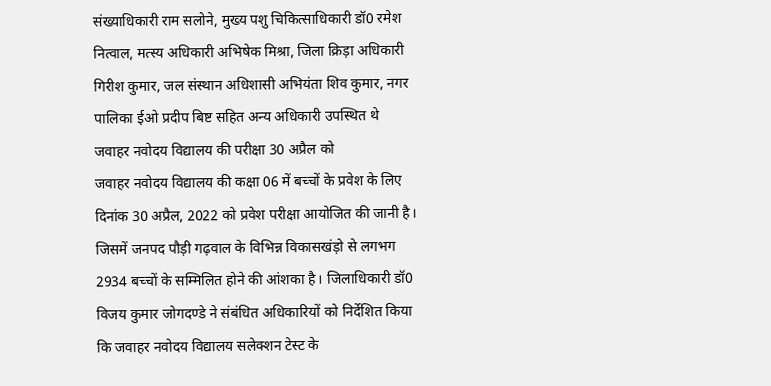संख्याधिकारी राम सलोने, मुख्य पशु चिकित्साधिकारी डॉ0 रमेश नित्वाल, मत्स्य अधिकारी अभिषेक मिश्रा, जिला क्रिड़ा अधिकारी गिरीश कुमार, जल संस्थान अधिशासी अभियंता शिव कुमार, नगर पालिका ईओ प्रदीप बिष्ट सहित अन्य अधिकारी उपस्थित थे
जवाहर नवोदय विद्यालय की परीक्षा 30 अप्रैल को
जवाहर नवोदय विद्यालय की कक्षा 06 में बच्चों के प्रवेश के लिए दिनांक 30 अप्रैल, 2022 को प्रवेश परीक्षा आयोजित की जानी है। जिसमें जनपद पौड़ी गढ़वाल के विभिन्न विकासखंड़ो से लगभग 2934 बच्चों के सम्मिलित होने की आंशका है। जिलाधिकारी डॉ0 विजय कुमार जोगदण्डे ने संबंधित अधिकारियों को निर्देशित किया कि जवाहर नवोदय विद्यालय सलेक्शन टेस्ट के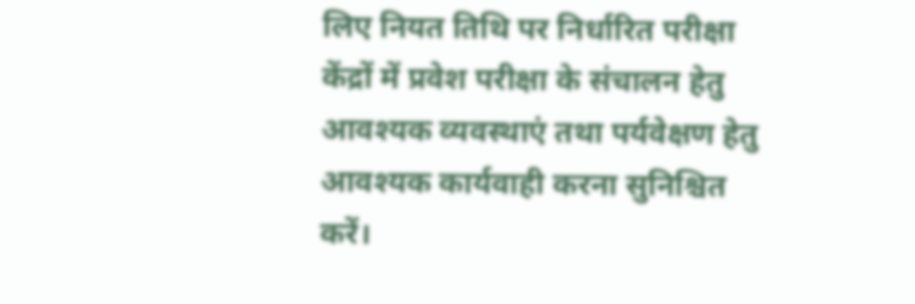लिए नियत तिथि पर निर्धारित परीक्षा केंद्रों में प्रवेश परीक्षा के संचालन हेतु आवश्यक व्यवस्थाएं तथा पर्यवेक्षण हेतु आवश्यक कार्यवाही करना सुनिश्चित करें।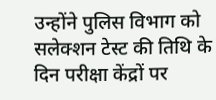उन्होंने पुलिस विभाग को सलेक्शन टेस्ट की तिथि के दिन परीक्षा केंद्रों पर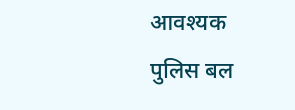आवश्यक पुलिस बल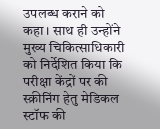उपलब्ध कराने को कहा। साथ ही उन्होंने मुख्य चिकित्साधिकारी को निर्देशित किया कि परीक्षा केंद्रों पर की स्क्रीनिंग हेतु मेडिकल स्टॉफ की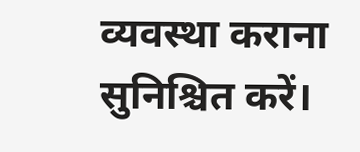व्यवस्था कराना सुनिश्चित करें।